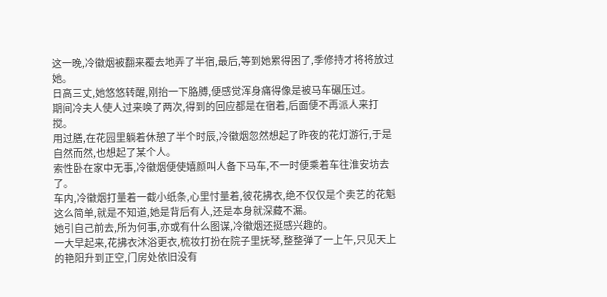这一晚,冷徽烟被翻来覆去地弄了半宿,最后,等到她累得困了,季修持才将将放过她。
日高三丈,她悠悠转醒,刚抬一下胳膊,便感觉浑身痛得像是被马车碾压过。
期间冷夫人使人过来唤了两次,得到的回应都是在宿着,后面便不再派人来打搅。
用过膳,在花园里躺着休憩了半个时辰,冷徽烟忽然想起了昨夜的花灯游行,于是自然而然,也想起了某个人。
索性卧在家中无事,冷徽烟便使嬉颜叫人备下马车,不一时便乘着车往淮安坊去了。
车内,冷徽烟打量着一截小纸条,心里忖量着,彼花拂衣,绝不仅仅是个卖艺的花魁这么简单,就是不知道,她是背后有人,还是本身就深藏不漏。
她引自己前去,所为何事,亦或有什么图谋,冷徽烟还挺感兴趣的。
一大早起来,花拂衣沐浴更衣,梳妆打扮在院子里抚琴,整整弹了一上午,只见天上的艳阳升到正空,门房处依旧没有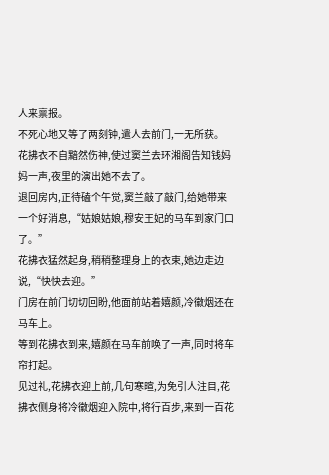人来禀报。
不死心地又等了两刻钟,遣人去前门,一无所获。
花拂衣不自黯然伤神,使过窦兰去环湘阁告知钱妈妈一声,夜里的演出她不去了。
退回房内,正待磕个午觉,窦兰敲了敲门,给她带来一个好消息,“姑娘姑娘,穆安王妃的马车到家门口了。”
花拂衣猛然起身,稍稍整理身上的衣束,她边走边说,“快快去迎。”
门房在前门切切回盼,他面前站着嬉颜,冷徽烟还在马车上。
等到花拂衣到来,嬉颜在马车前唤了一声,同时将车帘打起。
见过礼,花拂衣迎上前,几句寒暄,为免引人注目,花拂衣侧身将冷徽烟迎入院中,将行百步,来到一百花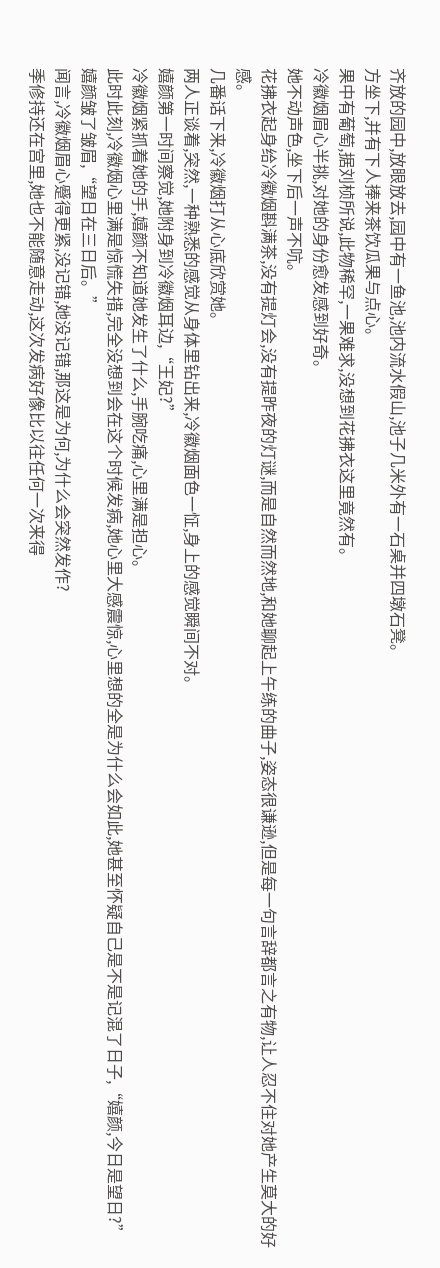齐放的园中,放眼放去,园中有一鱼池,池内流水假山,池子几米外有一石桌并四墩石凳。
方坐下,并有下人捧来茶饮瓜果与点心。
果中有葡萄,据刘桢所说,此物稀罕,一果难求,没想到花拂衣这里竟然有。
冷徽烟眉心半挑,对她的身份愈发感到好奇。
她不动声色,坐下后一声不吭。
花拂衣起身给冷徽烟斟满茶,没有提灯会,没有提昨夜的灯谜,而是自然而然地,和她聊起上午练的曲子,姿态很谦逊,但是每一句言辞都言之有物,让人忍不住对她产生莫大的好感。
几番话下来,冷徽烟打从心底欣赏她。
两人正谈着,突然,一种熟悉的感觉从身体里钻出来,冷徽烟面色一怔,身上的感觉瞬间不对。
嬉颜第一时间察觉,她附身到冷徽烟耳边,“王妃?”
冷徽烟紧抓着她的手,嬉颜不知道她发生了什么,手腕吃痛,心里满是担心。
此时此刻,冷徽烟心里满是惊慌失措,完全没想到会在这个时候发病,她心里大感震惊,心里想的全是为什么会如此,她甚至怀疑自己是不是记混了日子,“嬉颜,今日是望日?”
嬉颜皱了皱眉,“望日在三日后。”
闻言,冷徽烟眉心蹙得更紧,没记错,她没记错,那这是为何,为什么会突然发作?
季修持还在宫里,她也不能随意走动,这次发病好像比以往任何一次来得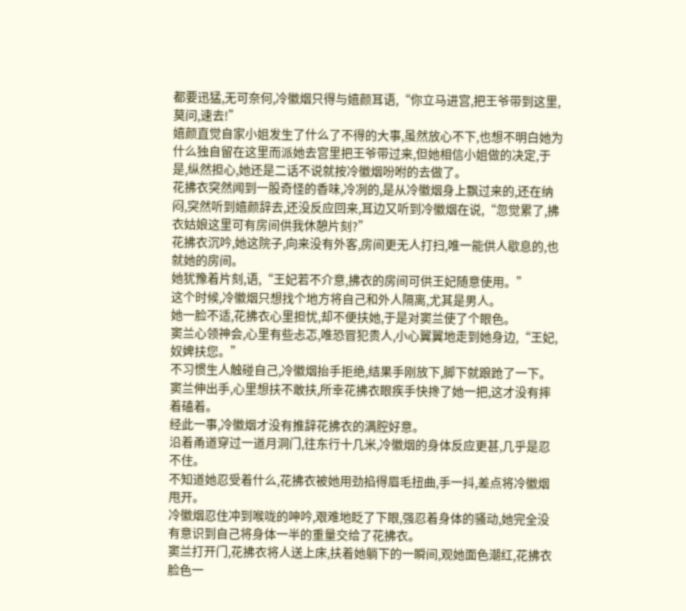都要迅猛,无可奈何,冷徽烟只得与嬉颜耳语,“你立马进宫,把王爷带到这里,莫问,速去!”
嬉颜直觉自家小姐发生了什么了不得的大事,虽然放心不下,也想不明白她为什么独自留在这里而派她去宫里把王爷带过来,但她相信小姐做的决定,于是,纵然担心,她还是二话不说就按冷徽烟吩咐的去做了。
花拂衣突然闻到一股奇怪的香味,冷冽的,是从冷徽烟身上飘过来的,还在纳闷,突然听到嬉颜辞去,还没反应回来,耳边又听到冷徽烟在说,“忽觉累了,拂衣姑娘这里可有房间供我休憩片刻?”
花拂衣沉吟,她这院子,向来没有外客,房间更无人打扫,唯一能供人歇息的,也就她的房间。
她犹豫着片刻,语,“王妃若不介意,拂衣的房间可供王妃随意使用。”
这个时候,冷徽烟只想找个地方将自己和外人隔离,尤其是男人。
她一脸不适,花拂衣心里担忧,却不便扶她,于是对窦兰使了个眼色。
窦兰心领神会,心里有些忐忑,唯恐冒犯贵人,小心翼翼地走到她身边,“王妃,奴婢扶您。”
不习惯生人触碰自己,冷徽烟抬手拒绝,结果手刚放下,脚下就踉跄了一下。
窦兰伸出手,心里想扶不敢扶,所幸花拂衣眼疾手快搀了她一把,这才没有摔着磕着。
经此一事,冷徽烟才没有推辞花拂衣的满腔好意。
沿着甬道穿过一道月洞门,往东行十几米,冷徽烟的身体反应更甚,几乎是忍不住。
不知道她忍受着什么,花拂衣被她用劲掐得眉毛扭曲,手一抖,差点将冷徽烟甩开。
冷徽烟忍住冲到喉咙的呻吟,艰难地眨了下眼,强忍着身体的骚动,她完全没有意识到自己将身体一半的重量交给了花拂衣。
窦兰打开门,花拂衣将人送上床,扶着她躺下的一瞬间,观她面色潮红,花拂衣脸色一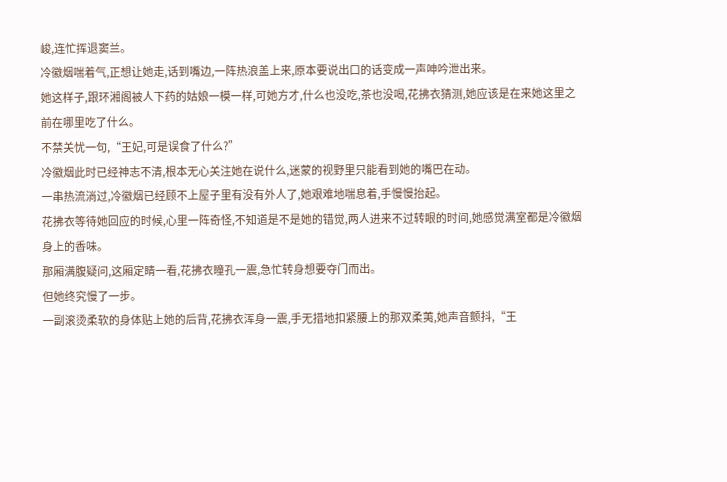峻,连忙挥退窦兰。
冷徽烟喘着气,正想让她走,话到嘴边,一阵热浪盖上来,原本要说出口的话变成一声呻吟泄出来。
她这样子,跟环湘阁被人下药的姑娘一模一样,可她方才,什么也没吃,茶也没喝,花拂衣猜测,她应该是在来她这里之前在哪里吃了什么。
不禁关忧一句,“王妃,可是误食了什么?”
冷徽烟此时已经神志不清,根本无心关注她在说什么,迷蒙的视野里只能看到她的嘴巴在动。
一串热流淌过,冷徽烟已经顾不上屋子里有没有外人了,她艰难地喘息着,手慢慢抬起。
花拂衣等待她回应的时候,心里一阵奇怪,不知道是不是她的错觉,两人进来不过转眼的时间,她感觉满室都是冷徽烟身上的香味。
那厢满腹疑问,这厢定睛一看,花拂衣瞳孔一震,急忙转身想要夺门而出。
但她终究慢了一步。
一副滚烫柔软的身体贴上她的后背,花拂衣浑身一震,手无措地扣紧腰上的那双柔荑,她声音颤抖,“王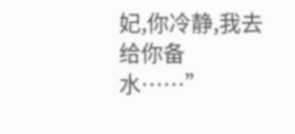妃,你冷静,我去给你备水……”